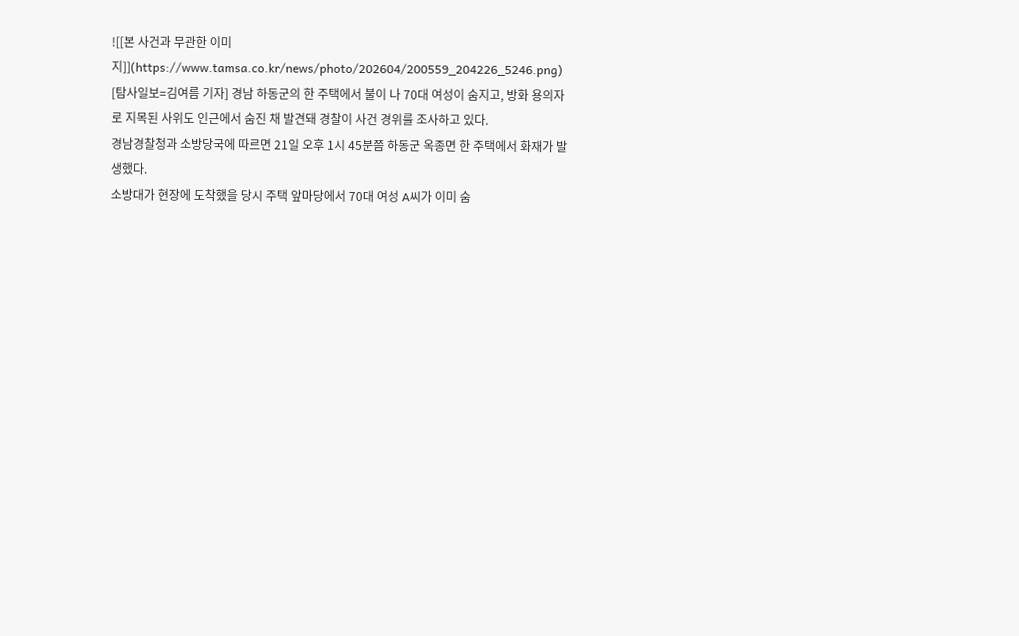![[본 사건과 무관한 이미지]](https://www.tamsa.co.kr/news/photo/202604/200559_204226_5246.png)
[탐사일보=김여름 기자] 경남 하동군의 한 주택에서 불이 나 70대 여성이 숨지고, 방화 용의자로 지목된 사위도 인근에서 숨진 채 발견돼 경찰이 사건 경위를 조사하고 있다.
경남경찰청과 소방당국에 따르면 21일 오후 1시 45분쯤 하동군 옥종면 한 주택에서 화재가 발생했다.
소방대가 현장에 도착했을 당시 주택 앞마당에서 70대 여성 A씨가 이미 숨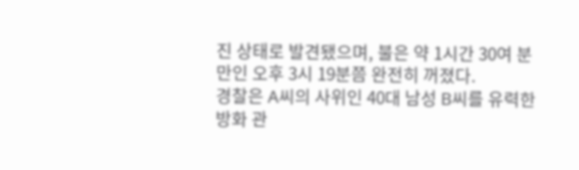진 상태로 발견됐으며, 불은 약 1시간 30여 분 만인 오후 3시 19분쯤 완전히 꺼졌다.
경찰은 A씨의 사위인 40대 남성 B씨를 유력한 방화 관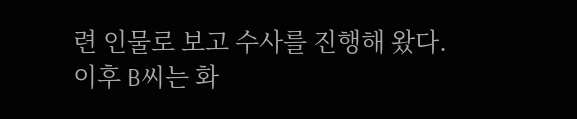련 인물로 보고 수사를 진행해 왔다.
이후 B씨는 화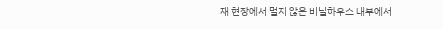재 현장에서 멀지 않은 비닐하우스 내부에서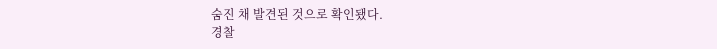숨진 채 발견된 것으로 확인됐다.
경찰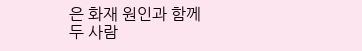은 화재 원인과 함께 두 사람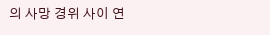의 사망 경위 사이 연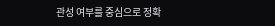관성 여부를 중심으로 정확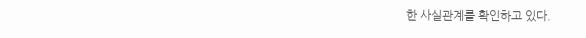한 사실관계를 확인하고 있다.